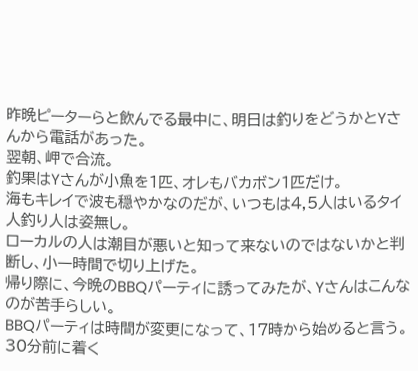昨晩ピーターらと飲んでる最中に、明日は釣りをどうかとYさんから電話があった。
翌朝、岬で合流。
釣果はYさんが小魚を1匹、オレもバカボン1匹だけ。
海もキレイで波も穏やかなのだが、いつもは4,5人はいるタイ人釣り人は姿無し。
ローカルの人は潮目が悪いと知って来ないのではないかと判断し、小一時間で切り上げた。
帰り際に、今晩のBBQパーティに誘ってみたが、Yさんはこんなのが苦手らしい。
BBQパーティは時間が変更になって、17時から始めると言う。
30分前に着く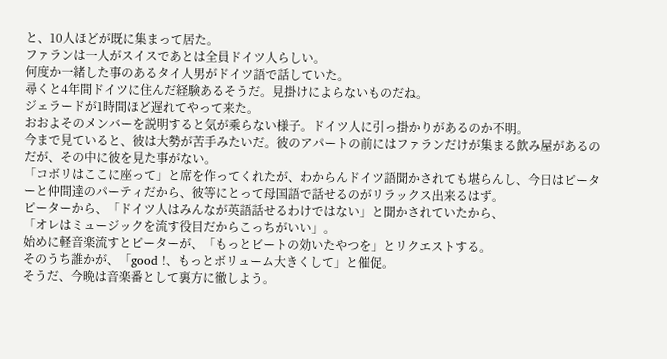と、10人ほどが既に集まって居た。
ファランは一人がスイスであとは全員ドイツ人らしい。
何度か一緒した事のあるタイ人男がドイツ語で話していた。
尋くと4年間ドイツに住んだ経験あるそうだ。見掛けによらないものだね。
ジェラードが1時間ほど遅れてやって来た。
おおよそのメンバーを説明すると気が乘らない様子。ドイツ人に引っ掛かりがあるのか不明。
今まで見ていると、彼は大勢が苦手みたいだ。彼のアパートの前にはファランだけが集まる飲み屋があるのだが、その中に彼を見た事がない。
「コボリはここに座って」と席を作ってくれたが、わからんドイツ語聞かされても堪らんし、今日はピーターと仲間達のパーティだから、彼等にとって母国語で話せるのがリラックス出来るはず。
ピーターから、「ドイツ人はみんなが英語話せるわけではない」と聞かされていたから、
「オレはミュージックを流す役目だからこっちがいい」。
始めに軽音楽流すとピーターが、「もっとビートの効いたやつを」とリクエストする。
そのうち誰かが、「good !、もっとボリューム大きくして」と催促。
そうだ、今晩は音楽番として裏方に徹しよう。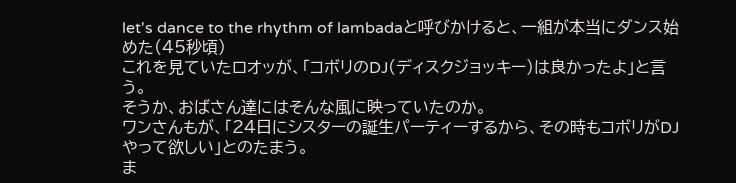let's dance to the rhythm of lambadaと呼びかけると、一組が本当にダンス始めた(45秒頃)
これを見ていたロオッが、「コボリのDJ(ディスクジョッキー)は良かったよ」と言う。
そうか、おばさん達にはそんな風に映っていたのか。
ワンさんもが、「24日にシスターの誕生パーティーするから、その時もコボリがDJやって欲しい」とのたまう。
ま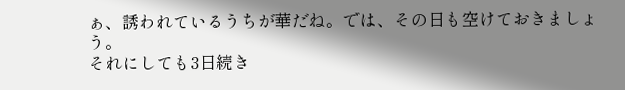ぁ、誘われているうちが華だね。では、その日も空けておきましょう。
それにしても3日続き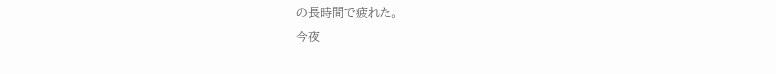の長時間で疲れた。
今夜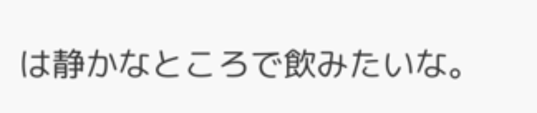は静かなところで飲みたいな。